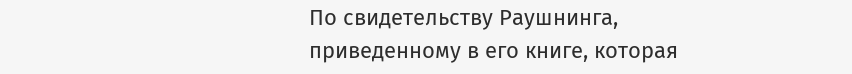По свидетельству Раушнинга, приведенному в его книге, которая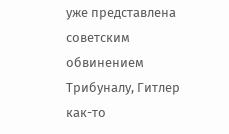уже представлена советским обвинением Трибуналу, Гитлер как-то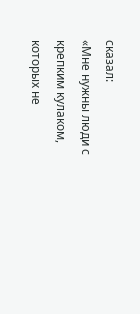сказал:
«Мне нужны люди с крепким кулаком, которых не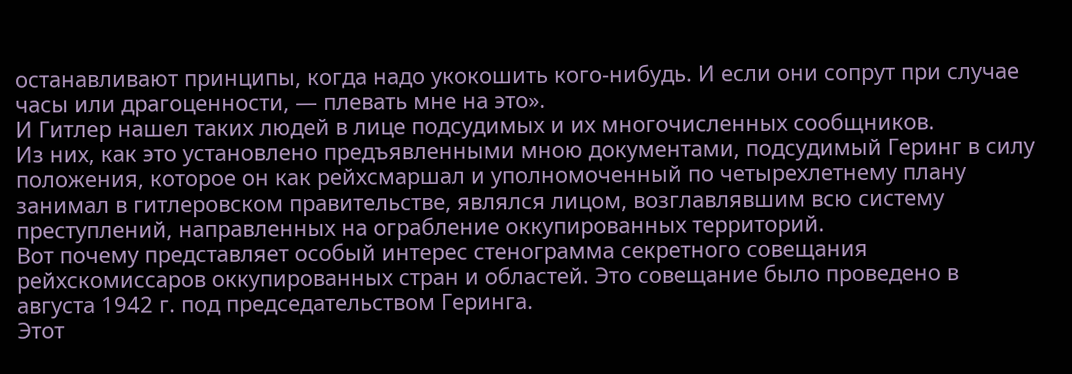останавливают принципы, когда надо укокошить кого-нибудь. И если они сопрут при случае часы или драгоценности, — плевать мне на это».
И Гитлер нашел таких людей в лице подсудимых и их многочисленных сообщников.
Из них, как это установлено предъявленными мною документами, подсудимый Геринг в силу положения, которое он как рейхсмаршал и уполномоченный по четырехлетнему плану занимал в гитлеровском правительстве, являлся лицом, возглавлявшим всю систему преступлений, направленных на ограбление оккупированных территорий.
Вот почему представляет особый интерес стенограмма секретного совещания рейхскомиссаров оккупированных стран и областей. Это совещание было проведено в августа 1942 г. под председательством Геринга.
Этот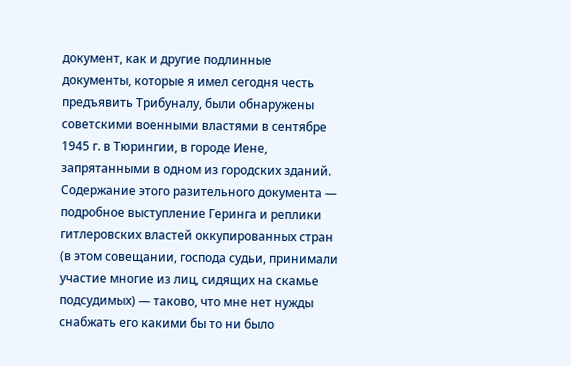документ, как и другие подлинные документы, которые я имел сегодня честь предъявить Трибуналу, были обнаружены советскими военными властями в сентябре 1945 г. в Тюрингии, в городе Иене, запрятанными в одном из городских зданий.
Содержание этого разительного документа — подробное выступление Геринга и реплики гитлеровских властей оккупированных стран (в этом совещании, господа судьи, принимали участие многие из лиц, сидящих на скамье подсудимых) — таково, что мне нет нужды снабжать его какими бы то ни было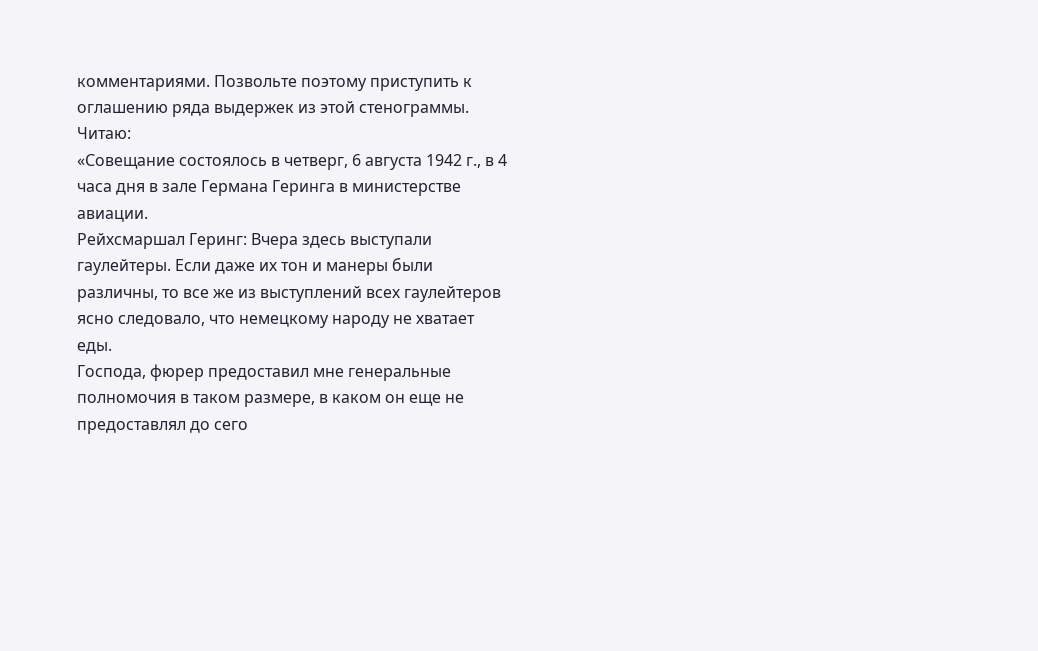комментариями. Позвольте поэтому приступить к оглашению ряда выдержек из этой стенограммы. Читаю:
«Совещание состоялось в четверг, 6 августа 1942 г., в 4 часа дня в зале Германа Геринга в министерстве авиации.
Рейхсмаршал Геринг: Вчера здесь выступали гаулейтеры. Если даже их тон и манеры были различны, то все же из выступлений всех гаулейтеров ясно следовало, что немецкому народу не хватает еды.
Господа, фюрер предоставил мне генеральные полномочия в таком размере, в каком он еще не предоставлял до сего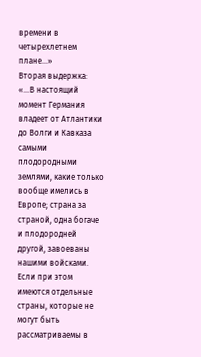времени в четырехлетнем плане…»
Вторая выдержка:
«…В настоящий момент Германия владеет от Атлантики до Волги и Кавказа самыми плодородными землями, какие только вообще имелись в Европе; страна за страной, одна богаче и плодородней другой, завоеваны нашими войсками. Если при этом имеются отдельные страны, которые не могут быть рассматриваемы в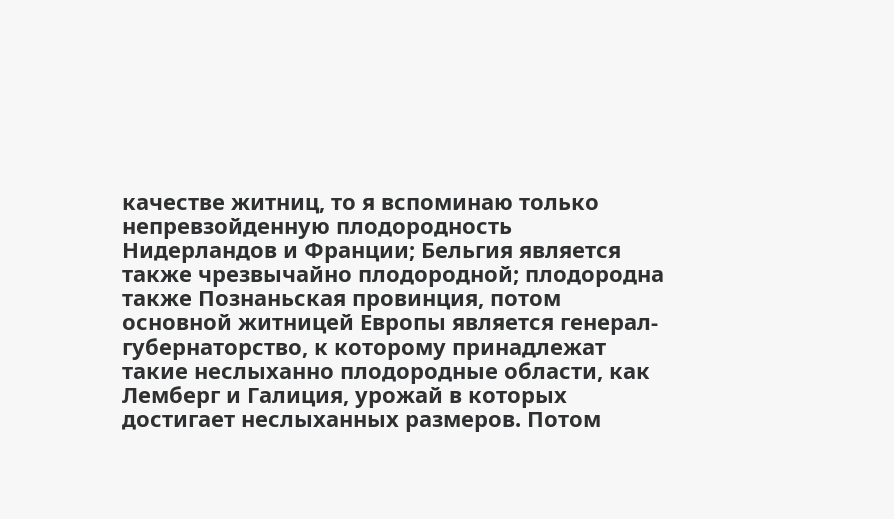качестве житниц, то я вспоминаю только непревзойденную плодородность Нидерландов и Франции; Бельгия является также чрезвычайно плодородной; плодородна также Познаньская провинция, потом основной житницей Европы является генерал-губернаторство, к которому принадлежат такие неслыханно плодородные области, как Лемберг и Галиция, урожай в которых достигает неслыханных размеров. Потом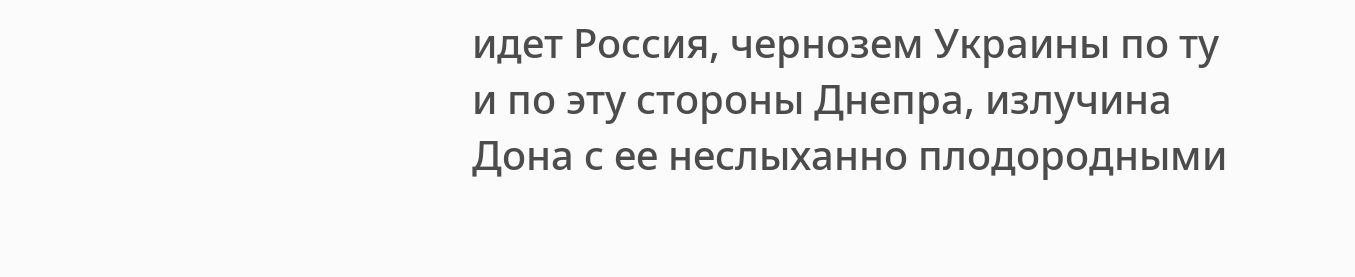идет Россия, чернозем Украины по ту и по эту стороны Днепра, излучина Дона с ее неслыханно плодородными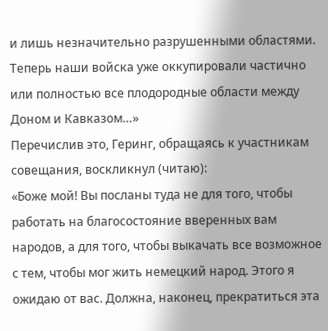и лишь незначительно разрушенными областями. Теперь наши войска уже оккупировали частично или полностью все плодородные области между Доном и Кавказом…»
Перечислив это, Геринг, обращаясь к участникам совещания, воскликнул (читаю):
«Боже мой! Вы посланы туда не для того, чтобы работать на благосостояние вверенных вам народов, а для того, чтобы выкачать все возможное с тем, чтобы мог жить немецкий народ. Этого я ожидаю от вас. Должна, наконец, прекратиться эта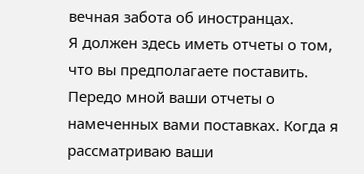вечная забота об иностранцах.
Я должен здесь иметь отчеты о том, что вы предполагаете поставить. Передо мной ваши отчеты о намеченных вами поставках. Когда я рассматриваю ваши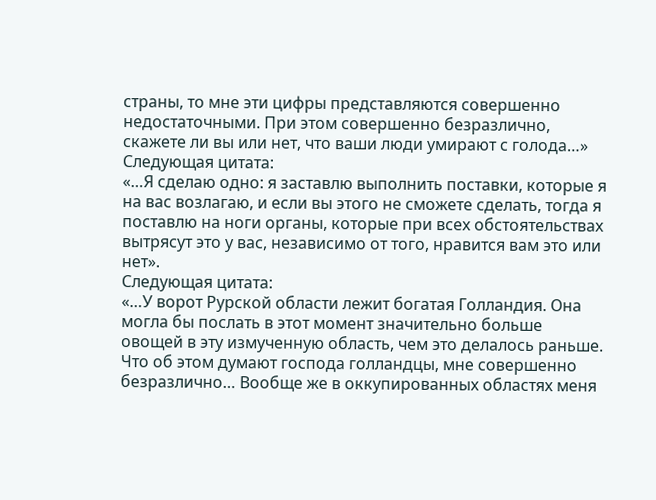страны, то мне эти цифры представляются совершенно недостаточными. При этом совершенно безразлично, скажете ли вы или нет, что ваши люди умирают с голода…»
Следующая цитата:
«…Я сделаю одно: я заставлю выполнить поставки, которые я на вас возлагаю, и если вы этого не сможете сделать, тогда я поставлю на ноги органы, которые при всех обстоятельствах вытрясут это у вас, независимо от того, нравится вам это или нет».
Следующая цитата:
«…У ворот Рурской области лежит богатая Голландия. Она могла бы послать в этот момент значительно больше овощей в эту измученную область, чем это делалось раньше. Что об этом думают господа голландцы, мне совершенно безразлично… Вообще же в оккупированных областях меня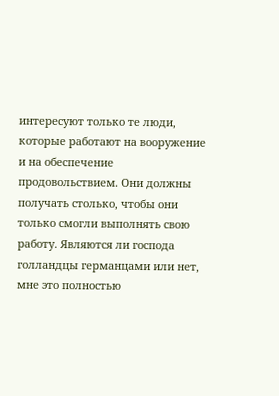интересуют только те люди, которые работают на вооружение и на обеспечение продовольствием. Они должны получать столько, чтобы они только смогли выполнять свою работу. Являются ли господа голландцы германцами или нет, мне это полностью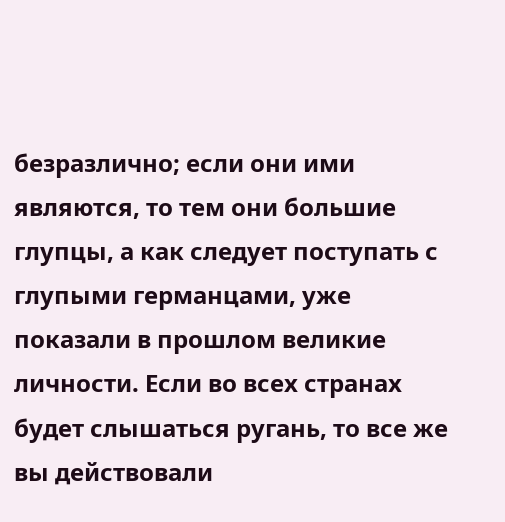безразлично; если они ими являются, то тем они большие глупцы, а как следует поступать с глупыми германцами, уже показали в прошлом великие личности. Если во всех странах будет слышаться ругань, то все же вы действовали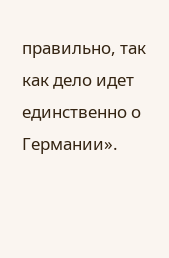правильно, так как дело идет единственно о Германии».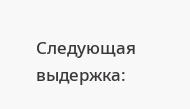Следующая выдержка: